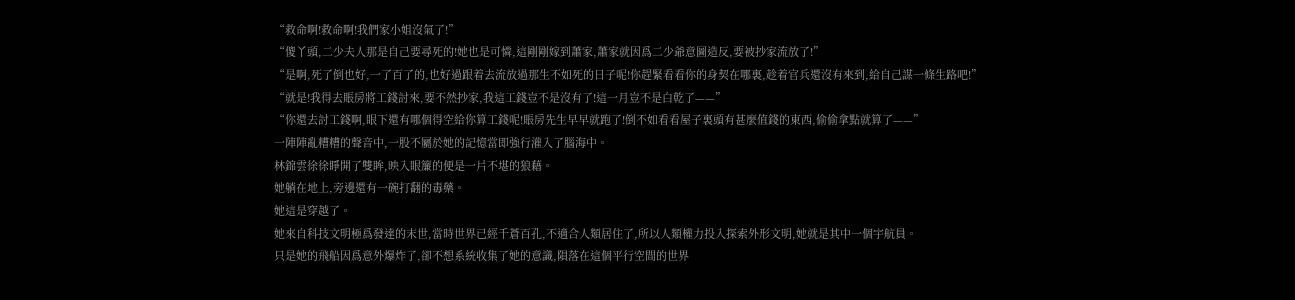“救命啊!救命啊!我們家小姐沒氣了!”
“傻丫頭,二少夫人那是自己要尋死的!她也是可憐,這剛剛嫁到蕭家,蕭家就因爲二少爺意圖造反,要被抄家流放了!”
“是啊,死了倒也好,一了百了的,也好過跟着去流放過那生不如死的日子呢!你趕緊看看你的身契在哪裏,趁着官兵還沒有來到,給自己謀一條生路吧!”
“就是!我得去賬房將工錢討來,要不然抄家,我這工錢豈不是沒有了!這一月豈不是白乾了——”
“你還去討工錢啊,眼下還有哪個得空給你算工錢呢!賬房先生早早就跑了!倒不如看看屋子裏頭有甚麼值錢的東西,偷偷拿點就算了——”
一陣陣亂糟糟的聲音中,一股不屬於她的記憶當即強行灌入了腦海中。
林錦雲徐徐睜開了雙眸,映入眼簾的便是一片不堪的狼藉。
她躺在地上,旁邊還有一碗打翻的毒藥。
她這是穿越了。
她來自科技文明極爲發達的末世,當時世界已經千蒼百孔,不適合人類居住了,所以人類權力投入探索外形文明,她就是其中一個宇航員。
只是她的飛船因爲意外爆炸了,卻不想系統收集了她的意識,隕落在這個平行空間的世界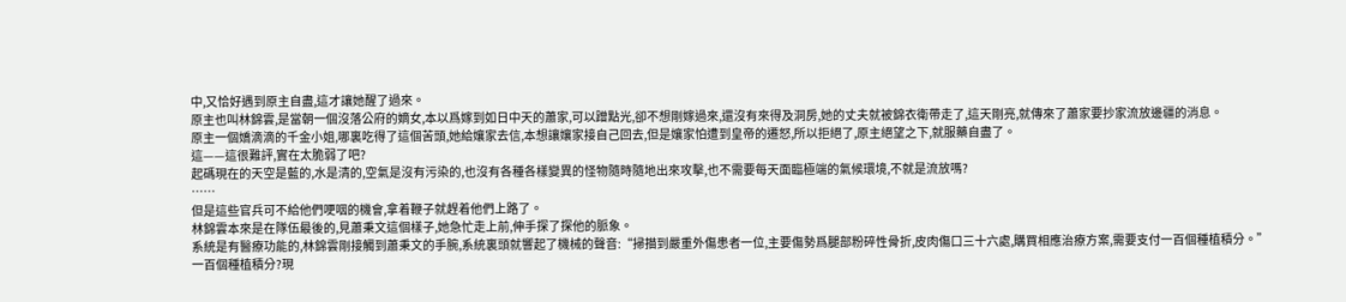中,又恰好遇到原主自盡,這才讓她醒了過來。
原主也叫林錦雲,是當朝一個沒落公府的嫡女,本以爲嫁到如日中天的蕭家,可以蹭點光,卻不想剛嫁過來,還沒有來得及洞房,她的丈夫就被錦衣衛帶走了,這天剛亮,就傳來了蕭家要抄家流放邊疆的消息。
原主一個嬌滴滴的千金小姐,哪裏吃得了這個苦頭,她給孃家去信,本想讓孃家接自己回去,但是孃家怕遭到皇帝的遷怒,所以拒絕了,原主絕望之下,就服藥自盡了。
這——這很難評,實在太脆弱了吧?
起碼現在的天空是藍的,水是清的,空氣是沒有污染的,也沒有各種各樣變異的怪物隨時隨地出來攻擊,也不需要每天面臨極端的氣候環境,不就是流放嗎?
……
但是這些官兵可不給他們哽咽的機會,拿着鞭子就趕着他們上路了。
林錦雲本來是在隊伍最後的,見蕭秉文這個樣子,她急忙走上前,伸手探了探他的脈象。
系統是有醫療功能的,林錦雲剛接觸到蕭秉文的手腕,系統裏頭就響起了機械的聲音:“掃描到嚴重外傷患者一位,主要傷勢爲腿部粉碎性骨折,皮肉傷口三十六處,購買相應治療方案,需要支付一百個種植積分。”
一百個種植積分?現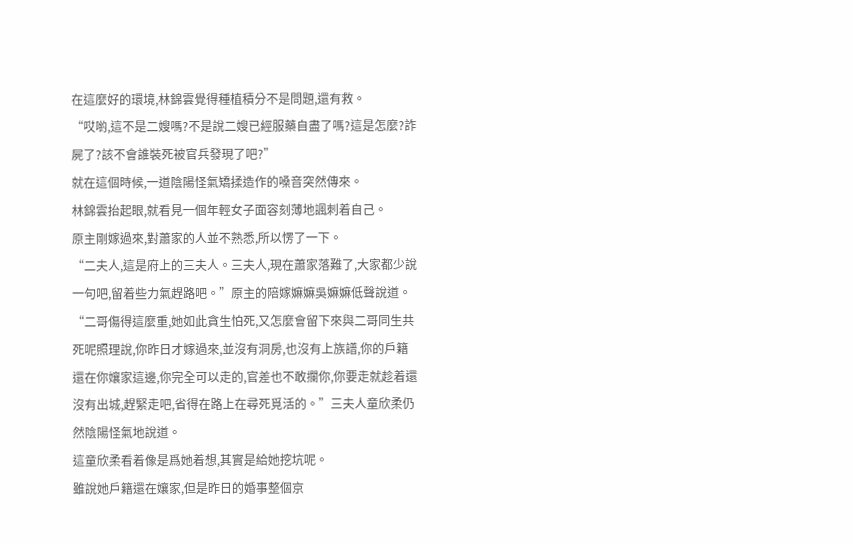在這麼好的環境,林錦雲覺得種植積分不是問題,還有救。
“哎喲,這不是二嫂嗎?不是說二嫂已經服藥自盡了嗎?這是怎麼?詐屍了?該不會誰裝死被官兵發現了吧?”
就在這個時候,一道陰陽怪氣矯揉造作的嗓音突然傳來。
林錦雲抬起眼,就看見一個年輕女子面容刻薄地諷刺着自己。
原主剛嫁過來,對蕭家的人並不熟悉,所以愣了一下。
“二夫人,這是府上的三夫人。三夫人,現在蕭家落難了,大家都少說一句吧,留着些力氣趕路吧。”原主的陪嫁嫲嫲吳嫲嫲低聲說道。
“二哥傷得這麼重,她如此貪生怕死,又怎麼會留下來與二哥同生共死呢照理說,你昨日才嫁過來,並沒有洞房,也沒有上族譜,你的戶籍還在你孃家這邊,你完全可以走的,官差也不敢攔你,你要走就趁着還沒有出城,趕緊走吧,省得在路上在尋死覓活的。”三夫人童欣柔仍然陰陽怪氣地說道。
這童欣柔看着像是爲她着想,其實是給她挖坑呢。
雖說她戶籍還在孃家,但是昨日的婚事整個京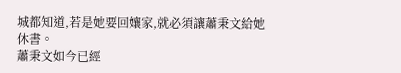城都知道,若是她要回孃家,就必須讓蕭秉文給她休書。
蕭秉文如今已經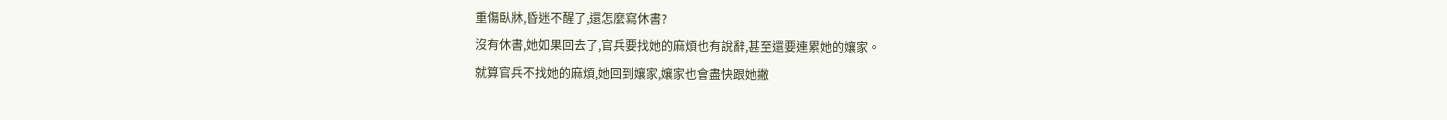重傷臥牀,昏迷不醒了,還怎麼寫休書?
沒有休書,她如果回去了,官兵要找她的麻煩也有說辭,甚至還要連累她的孃家。
就算官兵不找她的麻煩,她回到孃家,孃家也會盡快跟她撇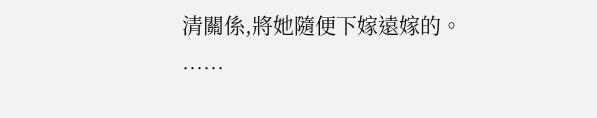清關係,將她隨便下嫁遠嫁的。
……